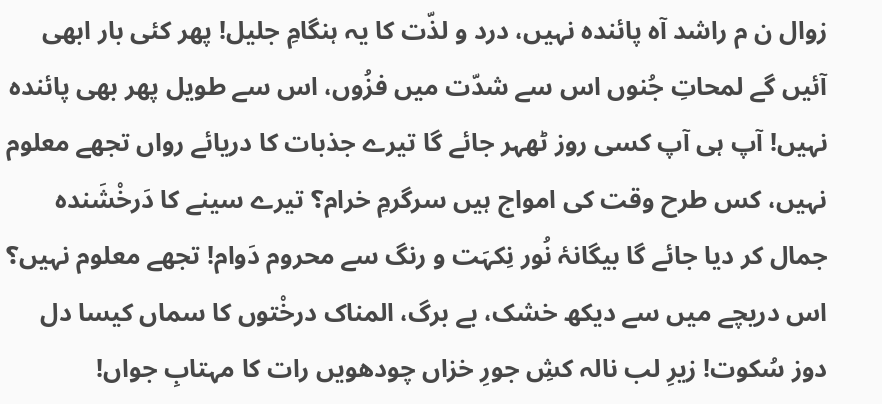زوال ن م راشد آہ پائندہ نہیں، درد و لذّت کا یہ ہنگامِ جلیل! پھر کئی بار ابھی آئیں گے لمحاتِ جُنوں اس سے شدّت میں فزُوں، اس سے طویل پھر بھی پائندہ نہیں! آپ ہی آپ کسی روز ٹھہر جائے گا تیرے جذبات کا دریائے رواں تجھے معلوم نہیں، کس طرح وقت کی امواج ہیں سرگرمِ خرام؟ تیرے سینے کا دَرخْشَندہ جمال کر دیا جائے گا بیگانۂ نُور نِکہَت و رنگ سے محروم دَوام! تجھے معلوم نہیں؟ اس دریچے میں سے دیکھ خشک، بے برگ، المناک درخْتوں کا سماں کیسا دل دوز سُکوت! زیرِ لب نالہ کشِ جورِ خزاں چودھویں رات کا مہتابِ جواں!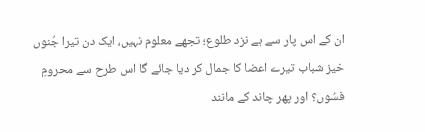ان کے اس پار سے ہے نزد طلوع؛ تجھے معلوم نہیں، ایک دن تیرا جُنوں خیز شباب تیرے اعضا کا جمال کر دیا جائے گا اس طرح سے محرومِ فسُوں؟ اور پھر چاند کے مانند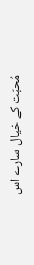مُحبّت کے خیال سارے اس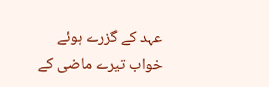عہد کے گزرے ہوئے خواب تیرے ماضی کے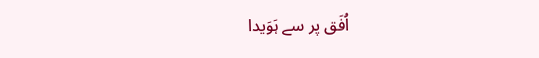اُفَق پر سے ہَوَیدا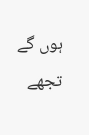ہوں گے تجھے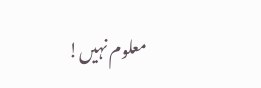معلوم نہیں!